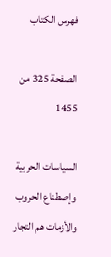فهرس الكتاب

الصفحة 325 من 1455

السياسات الحربية وإصطناع الحروب والأزمات هم التجار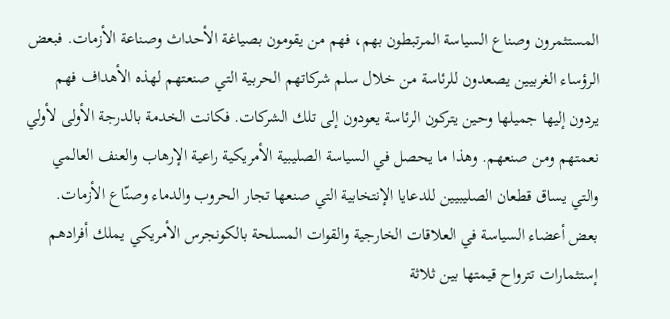المستثمرون وصناع السياسة المرتبطون بهم، فهم من يقومون بصياغة الأحداث وصناعة الأزمات. فبعض الرؤساء الغربيين يصعدون للرئاسة من خلال سلم شركاتهم الحربية التي صنعتهم لهذه الأهداف فهم يردون إليها جميلها وحين يتركون الرئاسة يعودون إلى تلك الشركات. فكانت الخدمة بالدرجة الأولى لأولي نعمتهم ومن صنعهم. وهذا ما يحصل في السياسة الصليبية الأمريكية راعية الإرهاب والعنف العالمي والتي يساق قطعان الصليبيين للدعايا الإنتخابية التي صنعها تجار الحروب والدماء وصنّاع الأزمات. بعض أعضاء السياسة في العلاقات الخارجية والقوات المسلحة بالكونجرس الأمريكي يملك أفرادهم إستثمارات تترواح قيمتها بين ثلاثة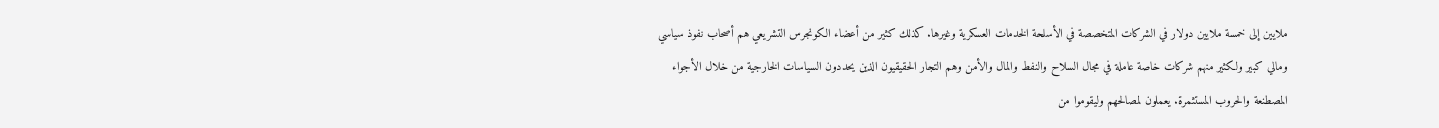ملايين إلى خمسة ملايين دولار في الشركات المتخصصة في الأسلحة الخدمات العسكرية وغيرها. كذلك كثير من أعضاء الكونجرس التشريعي هم أصحاب نفوذ سياسي ومالي كبير ولكثير منهم شركات خاصة عاملة في مجال السلاح والنفط والمال والأمن وهم التجار الحقيقيون الذين يحددون السياسات الخارجية من خلال الأجواء المصطنعة والحروب المستثمرة. يعملون لمصالحهم وليقوموا من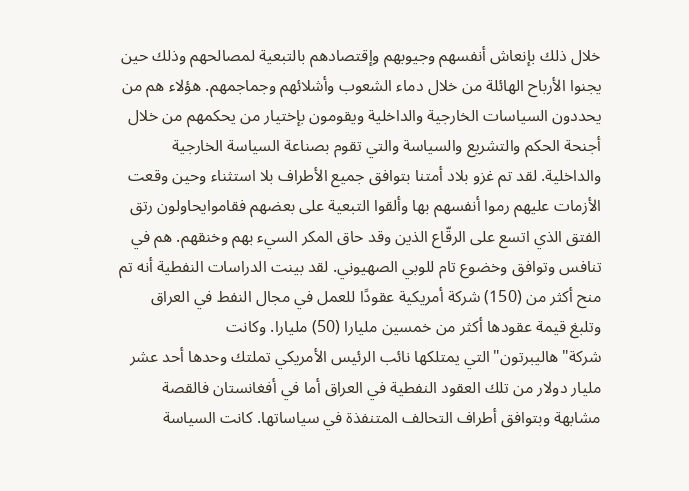خلال ذلك بإنعاش أنفسهم وجيوبهم وإقتصادهم بالتبعية لمصالحهم وذلك حين يجنوا الأرباح الهائلة من خلال دماء الشعوب وأشلائهم وجماجمهم. هؤلاء هم من يحددون السياسات الخارجية والداخلية ويقومون بإختيار من يحكمهم من خلال أجنحة الحكم والتشريع والسياسة والتي تقوم بصناعة السياسة الخارجية والداخلية. لقد تم غزو بلاد أمتنا بتوافق جميع الأطراف بلا استثناء وحين وقعت الأزمات عليهم رموا أنفسهم بها وألقوا التبعية على بعضهم فقاموايحاولون رتق الفتق الذي اتسع على الرقّاع الذين وقد حاق المكر السيء بهم وخنقهم. هم في تنافس وتوافق وخضوع تام للوبي الصهيوني. لقد بينت الدراسات النفطية أنه تم منح أكثر من (150) شركة أمريكية عقودًا للعمل في مجال النفط في العراق وتلبغ قيمة عقودها أكثر من خمسين مليارا (50) مليارا. وكانت شركة"هاليبرتون"التي يمتلكها نائب الرئيس الأمريكي تملتك وحدها أحد عشر مليار دولار من تلك العقود النفطية في العراق أما في أفغانستان فالقصة مشابهة وبتوافق أطراف التحالف المتنفذة في سياساتها. كانت السياسة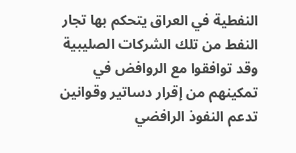النفطية في العراق يتحكم بها تجار النفط من تلك الشركات الصليبية وقد توافقوا مع الروافض في تمكينهم من إقرار دساتير وقوانين تدعم النفوذ الرافضي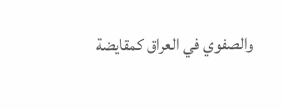والصفوي في العراق كمقايضة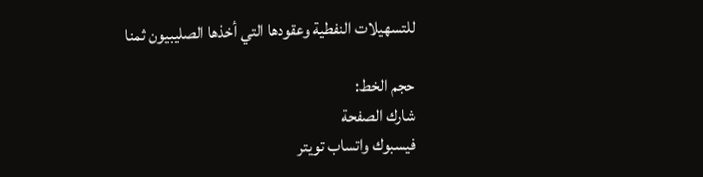للتسهيلات النفطية وعقودها التي أخذها الصليبيون ثمنا

حجم الخط:
شارك الصفحة
فيسبوك واتساب تويتر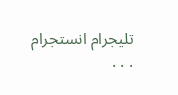تليجرام انستجرام
. . .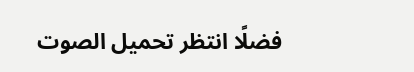فضلًا انتظر تحميل الصوت